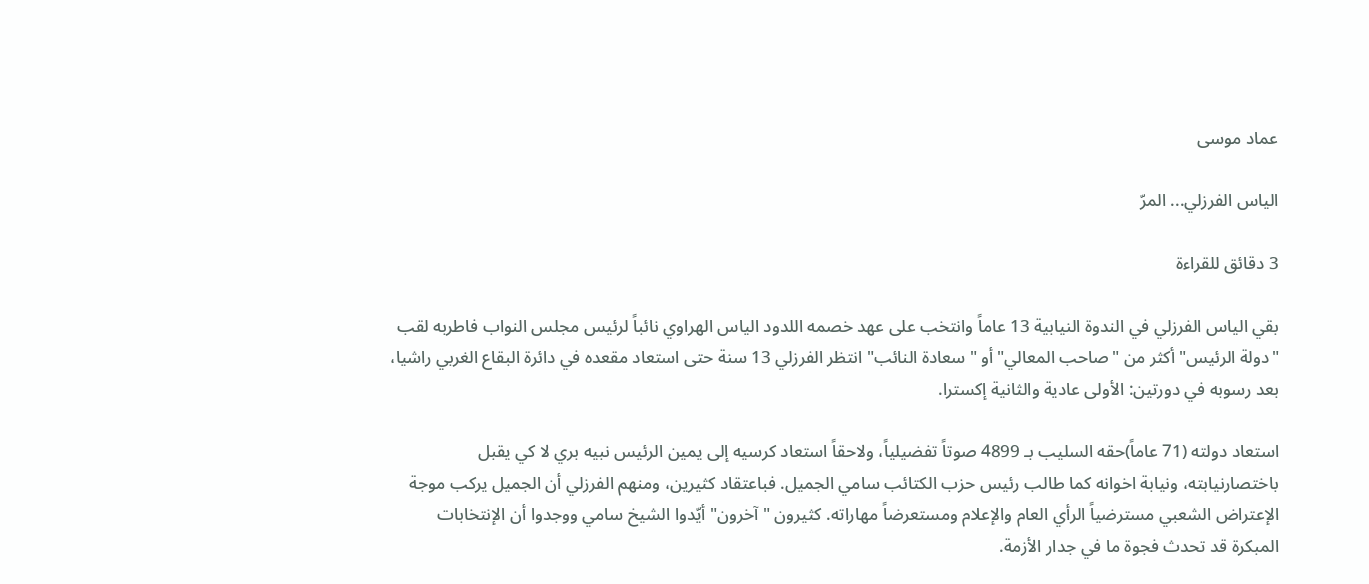عماد موسى

الياس الفرزلي... المرّ

3 دقائق للقراءة

بقي الياس الفرزلي في الندوة النيابية 13 عاماً وانتخب على عهد خصمه اللدود الياس الهراوي نائباً لرئيس مجلس النواب فاطربه لقب "دولة الرئيس" أكثر من "صاحب المعالي" أو "سعادة النائب" انتظر الفرزلي 13 سنة حتى استعاد مقعده في دائرة البقاع الغربي راشيا، بعد رسوبه في دورتين: الأولى عادية والثانية إكسترا.

استعاد دولته (71 عاماً)حقه السليب بـ 4899 صوتاً تفضيلياً، ولاحقاً استعاد كرسيه إلى يمين الرئيس نبيه بري لا كي يقبل باختصارنيابته، ونيابة اخوانه كما طالب رئيس حزب الكتائب سامي الجميل. فباعتقاد كثيرين، ومنهم الفرزلي أن الجميل يركب موجة الإعتراض الشعبي مسترضياً الرأي العام والإعلام ومستعرضاً مهاراته. كثيرون "آخرون" أيّدوا الشيخ سامي ووجدوا أن الإنتخابات المبكرة قد تحدث فجوة ما في جدار الأزمة.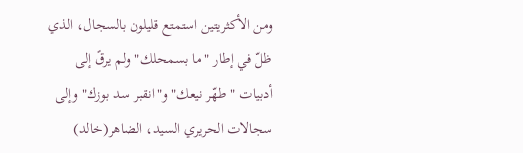ومن الأكثريتين استمتع قليلون بالسجال، الذي ظلّ في إطار "ما بسمحلك" ولم يرقً إلى أدبيات " طهّر نيعك" و"انقبر سد بوزك" وإلى سجالات الحريري السيد، الضاهر(خالد)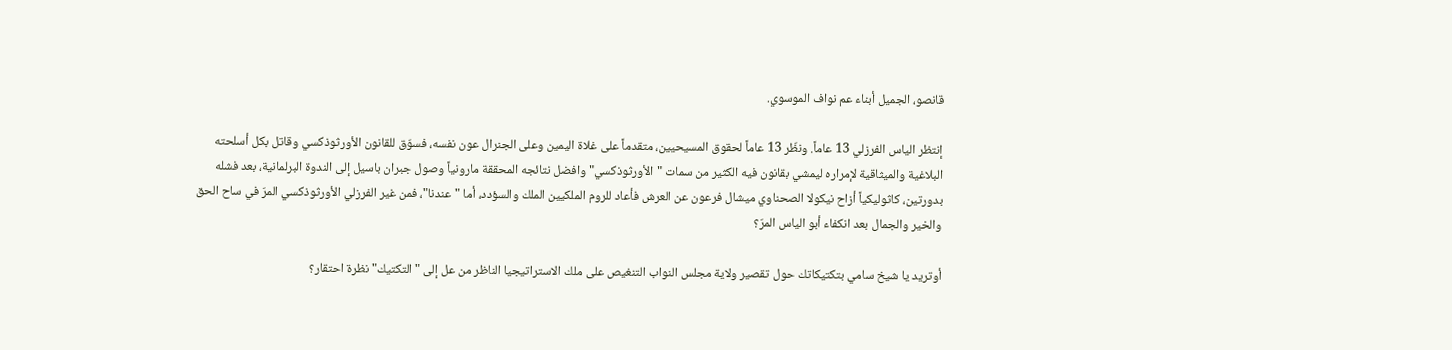قانصو، الجميل أبناء عم نواف الموسوي.

إنتظر الياس الفرزلي 13 عاماً. ونظّر 13 عاماً لحقوق المسيحيين، متقدماً على غلاة اليمين وعلى الجنرال عون نفسه، فسوّق للقانون الأورثوذكسي وقاتل بكل أسلحته البلاغية والميثاقية لإمراره ليمشي بقانون فيه الكثير من سمات "الأورثوذكسي" وافضل نتائجه المحققة مارونياً وصول جبران باسيل إلى الندوة البرلمانية، بعد فشله بدورتين، كاثوليكياً أزاح نيكولا الصحناوي ميشال فرعون عن العرش فأعاد للروم الملكيين الملك والسؤدد، أما "عندنا"، فمن غير الفرزلي الأورثوذكسي المرّ في ساح الحق والخير والجمال بعد انكفاء أبو الياس المرّ؟

أوتريد يا شيخ سامي بتكتيكاتك حول تقصير ولاية مجلس النواب التنغيص على ملك الاستراتيجيا الناظر من عل إلى "التكتيك" نظرة احتقار؟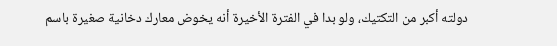دولته أكبر من التكتيك، ولو بدا في الفترة الأخيرة أنه يخوض معارك دخانية صغيرة باسم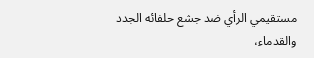مستقيمي الرأي ضد جشع حلفائه الجدد والقدماء،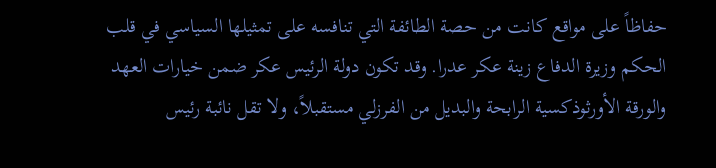حفاظاً على مواقع كانت من حصة الطائفة التي تنافسه على تمثيلها السياسي في قلب الحكم وزيرة الدفاع زينة عكر عدرا. وقد تكون دولة الرئيس عكر ضمن خيارات العهد والورقة الأورثوذكسية الرابحة والبديل من الفرزلي مستقبلاً، ولا تقل نائبة رئيس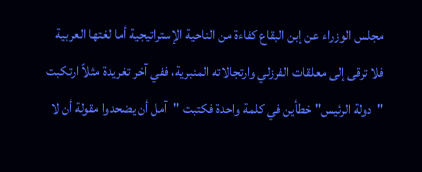مجلس الوزراء عن إبن البقاع كفاءة من الناحية الإستراتيجية أما لغتها العربية فلا ترقى إلى معلقات الفرزلي وارتجالاته المنبرية، ففي آخر تغريدة مثلاً ارتكبت "دولة الرئيس" خطأين في كلمة واحدة فكتبت "آمل أن يضحدوا مقولة أن لا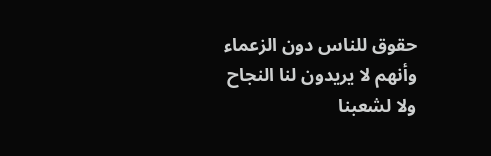حقوق للناس دون الزعماء وأنهم لا يريدون لنا النجاح ولا لشعبنا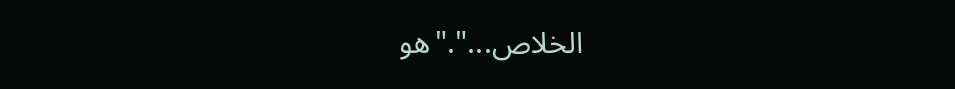الخلاص..."."هو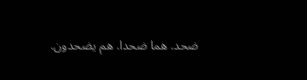ضحد. هما ضحدا. هم يضحدون.